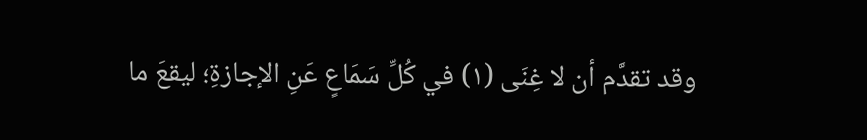وقد تقدَّم أن لا غِنَى (١) في كُلِّ سَمَاعٍ عَنِ الإجازةِ؛ ليقعَ ما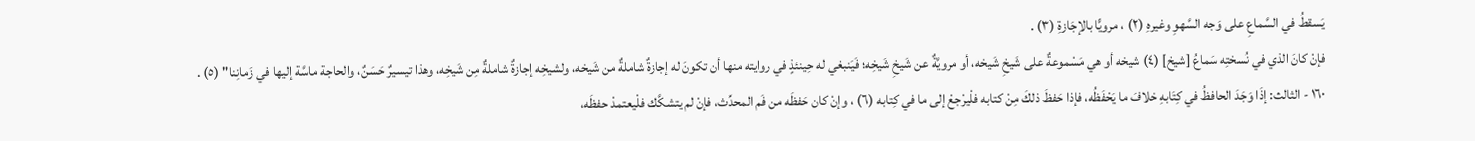يَسقطُ في السَّماعِ على وَجه السَّهوِ وغيرهِ (٢) ، مرويًّا بالإجَازةِ (٣) .
فإنْ كانَ الذي في نُسختِه سَماعُ [شيخ] (٤) شيخه أو هي مَسْموعةٌ على شَيخِ شَيخه، أو مرويَّةٌ عن شَيخِ شَيخِه؛ فَيَنبغي له حِينئذٍ في روايته منها أن تكونَ له إجازةٌ شاملةٌ من شَيخه، ولشيخِه إجازةٌ شاملةٌ مِن شَيخِه، وهذا تيسيرٌ حَسَنٌ، والحاجة ماسَّة إليها في زَمانِنا" (٥) .
١٦٠ - الثالث: إذَا وَجَدَ الحافظُ في كِتَابهِ خلافَ ما يَحْفَظُه، فإذا حَفظَ ذلكَ مِنْ كتابه فلْيرْجعْ إلى ما في كِتابه (٦) ، وإنْ كان حَفظَه من فَم المحدِّث، فإنْ لم يتشكَّك فلْيعتمدْ حفظَه،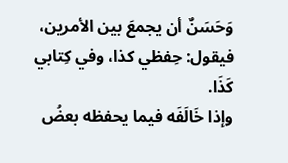وَحَسَنٌ أن يجمعَ بين الأمرين، فيقول: حِفظي كذا، وفي كِتابي كَذَا.
وإذا خَالَفَه فيما يحفظه بعضُ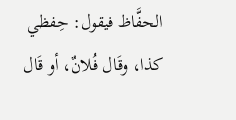الحفَّاظ فيقول: حِفظي كذا، وقَال فُلانٌ، أو قَال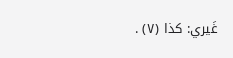غَيري: كذا (٧) .